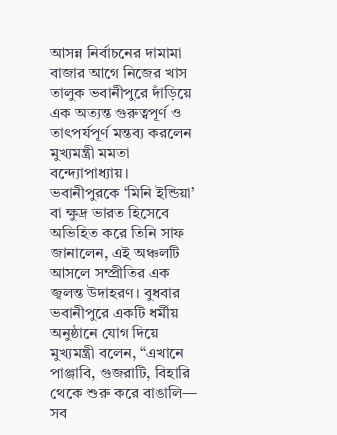আসন্ন নির্বাচনের দামামা বাজার আগে নিজের খাস তালুক ভবানীপুরে দাঁড়িয়ে এক অত্যন্ত গুরুত্বপূর্ণ ও তাৎপর্যপূর্ণ মন্তব্য করলেন মুখ্যমন্ত্রী মমতা বন্দ্যোপাধ্যায়। ভবানীপুরকে ‘মিনি ইন্ডিয়া’ বা ক্ষুদ্র ভারত হিসেবে অভিহিত করে তিনি সাফ জানালেন, এই অঞ্চলটি আসলে সম্প্রীতির এক জ্বলন্ত উদাহরণ। বুধবার ভবানীপুরে একটি ধর্মীয় অনুষ্ঠানে যোগ দিয়ে মুখ্যমন্ত্রী বলেন, “এখানে পাঞ্জাবি, গুজরাটি, বিহারি থেকে শুরু করে বাঙালি— সব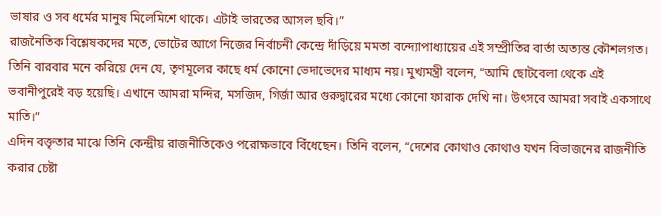ভাষার ও সব ধর্মের মানুষ মিলেমিশে থাকে। এটাই ভারতের আসল ছবি।”
রাজনৈতিক বিশ্লেষকদের মতে, ভোটের আগে নিজের নির্বাচনী কেন্দ্রে দাঁড়িয়ে মমতা বন্দ্যোপাধ্যায়ের এই সম্প্রীতির বার্তা অত্যন্ত কৌশলগত। তিনি বারবার মনে করিয়ে দেন যে, তৃণমূলের কাছে ধর্ম কোনো ভেদাভেদের মাধ্যম নয়। মুখ্যমন্ত্রী বলেন, “আমি ছোটবেলা থেকে এই ভবানীপুরেই বড় হয়েছি। এখানে আমরা মন্দির, মসজিদ, গির্জা আর গুরুদ্বারের মধ্যে কোনো ফারাক দেখি না। উৎসবে আমরা সবাই একসাথে মাতি।”
এদিন বক্তৃতার মাঝে তিনি কেন্দ্রীয় রাজনীতিকেও পরোক্ষভাবে বিঁধেছেন। তিনি বলেন, “দেশের কোথাও কোথাও যখন বিভাজনের রাজনীতি করার চেষ্টা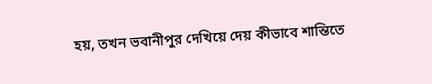হয়, তখন ভবানীপুর দেখিয়ে দেয় কীভাবে শান্তিতে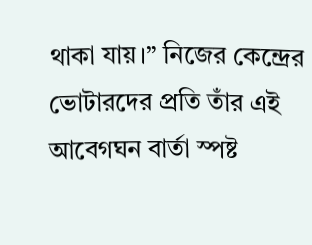থাকা যায়।” নিজের কেন্দ্রের ভোটারদের প্রতি তাঁর এই আবেগঘন বার্তা স্পষ্ট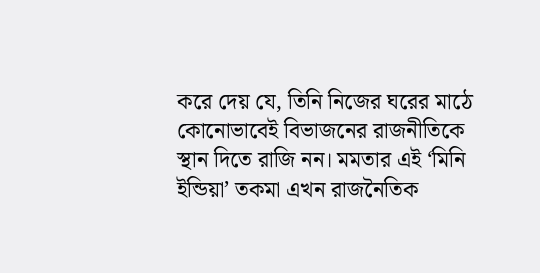করে দেয় যে, তিনি নিজের ঘরের মাঠে কোনোভাবেই বিভাজনের রাজনীতিকে স্থান দিতে রাজি নন। মমতার এই ‘মিনি ইন্ডিয়া’ তকমা এখন রাজনৈতিক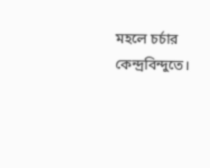মহলে চর্চার কেন্দ্রবিন্দুতে।